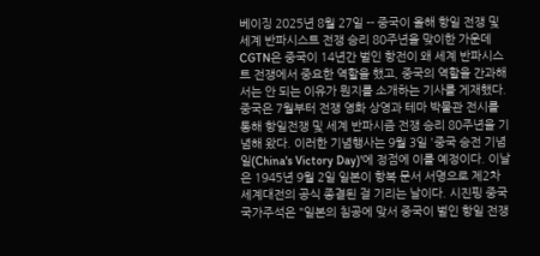베이징 2025년 8월 27일 -- 중국이 올해 항일 전쟁 및 세계 반파시스트 전쟁 승리 80주년을 맞이한 가운데 CGTN은 중국이 14년간 벌인 항전이 왜 세계 반파시스트 전쟁에서 중요한 역할을 했고, 중국의 역할을 간과해서는 안 되는 이유가 뭔지를 소개하는 기사를 게재했다. 중국은 7월부터 전쟁 영화 상영과 테마 박물관 전시를 통해 항일전쟁 및 세계 반파시즘 전쟁 승리 80주년을 기념해 왔다. 이러한 기념행사는 9월 3일 '중국 승전 기념일(China's Victory Day)'에 정점에 이를 예정이다. 이날은 1945년 9월 2일 일본이 항복 문서 서명으로 제2차 세계대전의 공식 종결된 걸 기리는 날이다. 시진핑 중국 국가주석은 "일본의 침공에 맞서 중국이 벌인 항일 전쟁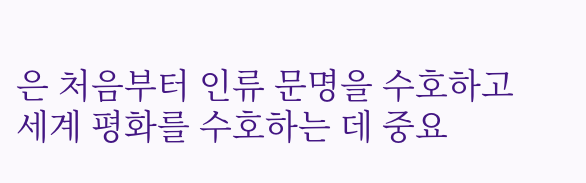은 처음부터 인류 문명을 수호하고 세계 평화를 수호하는 데 중요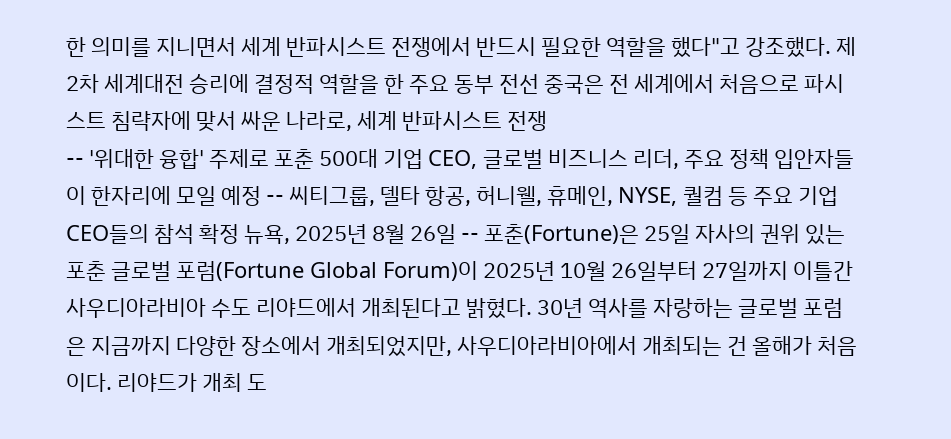한 의미를 지니면서 세계 반파시스트 전쟁에서 반드시 필요한 역할을 했다"고 강조했다. 제2차 세계대전 승리에 결정적 역할을 한 주요 동부 전선 중국은 전 세계에서 처음으로 파시스트 침략자에 맞서 싸운 나라로, 세계 반파시스트 전쟁
-- '위대한 융합' 주제로 포춘 500대 기업 CEO, 글로벌 비즈니스 리더, 주요 정책 입안자들이 한자리에 모일 예정 -- 씨티그룹, 델타 항공, 허니웰, 휴메인, NYSE, 퀄컴 등 주요 기업 CEO들의 참석 확정 뉴욕, 2025년 8월 26일 -- 포춘(Fortune)은 25일 자사의 권위 있는 포춘 글로벌 포럼(Fortune Global Forum)이 2025년 10월 26일부터 27일까지 이틀간 사우디아라비아 수도 리야드에서 개최된다고 밝혔다. 30년 역사를 자랑하는 글로벌 포럼은 지금까지 다양한 장소에서 개최되었지만, 사우디아라비아에서 개최되는 건 올해가 처음이다. 리야드가 개최 도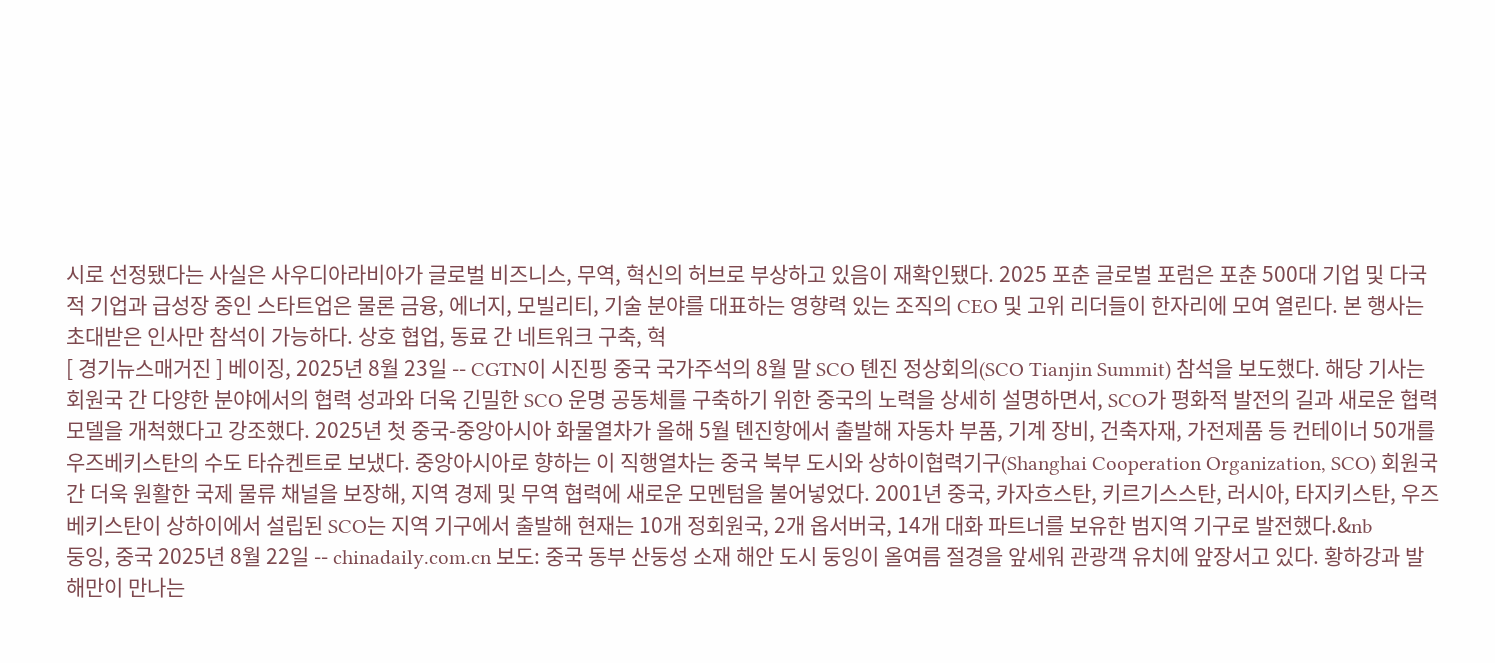시로 선정됐다는 사실은 사우디아라비아가 글로벌 비즈니스, 무역, 혁신의 허브로 부상하고 있음이 재확인됐다. 2025 포춘 글로벌 포럼은 포춘 500대 기업 및 다국적 기업과 급성장 중인 스타트업은 물론 금융, 에너지, 모빌리티, 기술 분야를 대표하는 영향력 있는 조직의 CEO 및 고위 리더들이 한자리에 모여 열린다. 본 행사는 초대받은 인사만 참석이 가능하다. 상호 협업, 동료 간 네트워크 구축, 혁
[ 경기뉴스매거진 ] 베이징, 2025년 8월 23일 -- CGTN이 시진핑 중국 국가주석의 8월 말 SCO 톈진 정상회의(SCO Tianjin Summit) 참석을 보도했다. 해당 기사는 회원국 간 다양한 분야에서의 협력 성과와 더욱 긴밀한 SCO 운명 공동체를 구축하기 위한 중국의 노력을 상세히 설명하면서, SCO가 평화적 발전의 길과 새로운 협력 모델을 개척했다고 강조했다. 2025년 첫 중국-중앙아시아 화물열차가 올해 5월 톈진항에서 출발해 자동차 부품, 기계 장비, 건축자재, 가전제품 등 컨테이너 50개를 우즈베키스탄의 수도 타슈켄트로 보냈다. 중앙아시아로 향하는 이 직행열차는 중국 북부 도시와 상하이협력기구(Shanghai Cooperation Organization, SCO) 회원국 간 더욱 원활한 국제 물류 채널을 보장해, 지역 경제 및 무역 협력에 새로운 모멘텀을 불어넣었다. 2001년 중국, 카자흐스탄, 키르기스스탄, 러시아, 타지키스탄, 우즈베키스탄이 상하이에서 설립된 SCO는 지역 기구에서 출발해 현재는 10개 정회원국, 2개 옵서버국, 14개 대화 파트너를 보유한 범지역 기구로 발전했다.&nb
둥잉, 중국 2025년 8월 22일 -- chinadaily.com.cn 보도: 중국 동부 산둥성 소재 해안 도시 둥잉이 올여름 절경을 앞세워 관광객 유치에 앞장서고 있다. 황하강과 발해만이 만나는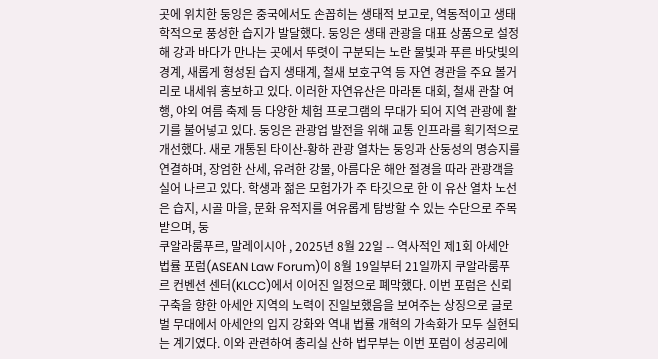곳에 위치한 둥잉은 중국에서도 손꼽히는 생태적 보고로, 역동적이고 생태학적으로 풍성한 습지가 발달했다. 둥잉은 생태 관광을 대표 상품으로 설정해 강과 바다가 만나는 곳에서 뚜렷이 구분되는 노란 물빛과 푸른 바닷빛의 경계, 새롭게 형성된 습지 생태계, 철새 보호구역 등 자연 경관을 주요 볼거리로 내세워 홍보하고 있다. 이러한 자연유산은 마라톤 대회, 철새 관찰 여행, 야외 여름 축제 등 다양한 체험 프로그램의 무대가 되어 지역 관광에 활기를 불어넣고 있다. 둥잉은 관광업 발전을 위해 교통 인프라를 획기적으로 개선했다. 새로 개통된 타이산-황하 관광 열차는 둥잉과 산둥성의 명승지를 연결하며, 장엄한 산세, 유려한 강물, 아름다운 해안 절경을 따라 관광객을 실어 나르고 있다. 학생과 젊은 모험가가 주 타깃으로 한 이 유산 열차 노선은 습지, 시골 마을, 문화 유적지를 여유롭게 탐방할 수 있는 수단으로 주목받으며, 둥
쿠알라룸푸르, 말레이시아 , 2025년 8월 22일 -- 역사적인 제1회 아세안 법률 포럼(ASEAN Law Forum)이 8월 19일부터 21일까지 쿠알라룸푸르 컨벤션 센터(KLCC)에서 이어진 일정으로 폐막했다. 이번 포럼은 신뢰 구축을 향한 아세안 지역의 노력이 진일보했음을 보여주는 상징으로 글로벌 무대에서 아세안의 입지 강화와 역내 법률 개혁의 가속화가 모두 실현되는 계기였다. 이와 관련하여 총리실 산하 법무부는 이번 포럼이 성공리에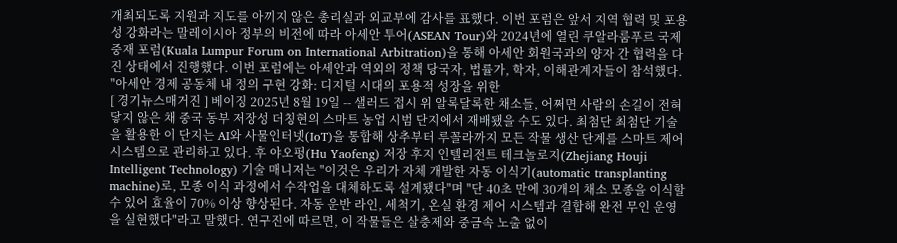개최되도록 지원과 지도를 아끼지 않은 총리실과 외교부에 감사를 표했다. 이번 포럼은 앞서 지역 협력 및 포용성 강화라는 말레이시아 정부의 비전에 따라 아세안 투어(ASEAN Tour)와 2024년에 열린 쿠알라룸푸르 국제 중재 포럼(Kuala Lumpur Forum on International Arbitration)을 통해 아세안 회원국과의 양자 간 협력을 다진 상태에서 진행했다. 이번 포럼에는 아세안과 역외의 정책 당국자, 법률가, 학자, 이해관계자들이 참석했다. "아세안 경제 공동체 내 정의 구현 강화: 디지털 시대의 포용적 성장을 위한
[ 경기뉴스매거진 ] 베이징 2025년 8월 19일 -- 샐러드 접시 위 알록달록한 채소들, 어쩌면 사람의 손길이 전혀 닿지 않은 채 중국 동부 저장성 더칭현의 스마트 농업 시범 단지에서 재배됐을 수도 있다. 최첨단 최첨단 기술을 활용한 이 단지는 AI와 사물인터넷(IoT)을 통합해 상추부터 루꼴라까지 모든 작물 생산 단계를 스마트 제어 시스템으로 관리하고 있다. 후 야오펑(Hu Yaofeng) 저장 후지 인텔리전트 테크놀로지(Zhejiang Houji Intelligent Technology) 기술 매니저는 "이것은 우리가 자체 개발한 자동 이식기(automatic transplanting machine)로, 모종 이식 과정에서 수작업을 대체하도록 설계됐다"며 "단 40초 만에 30개의 채소 모종을 이식할 수 있어 효율이 70% 이상 향상된다. 자동 운반 라인, 세척기, 온실 환경 제어 시스템과 결합해 완전 무인 운영을 실현했다"라고 말했다. 연구진에 따르면, 이 작물들은 살충제와 중금속 노출 없이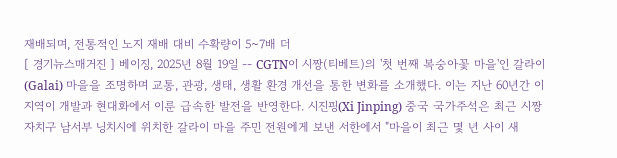재배되며, 전통적인 노지 재배 대비 수확량이 5~7배 더
[ 경기뉴스매거진 ] 베이징, 2025년 8월 19일 -- CGTN이 시짱(티베트)의 '첫 번째 복숭아꽃 마을'인 갈라이(Galai) 마을을 조명하며 교통, 관광, 생태, 생활 환경 개선을 통한 변화를 소개했다. 이는 지난 60년간 이 지역이 개발과 현대화에서 이룬 급속한 발전을 반영한다. 시진핑(Xi Jinping) 중국 국가주석은 최근 시짱 자치구 남서부 닝치시에 위치한 갈라이 마을 주민 전원에게 보낸 서한에서 "마을이 최근 몇 년 사이 새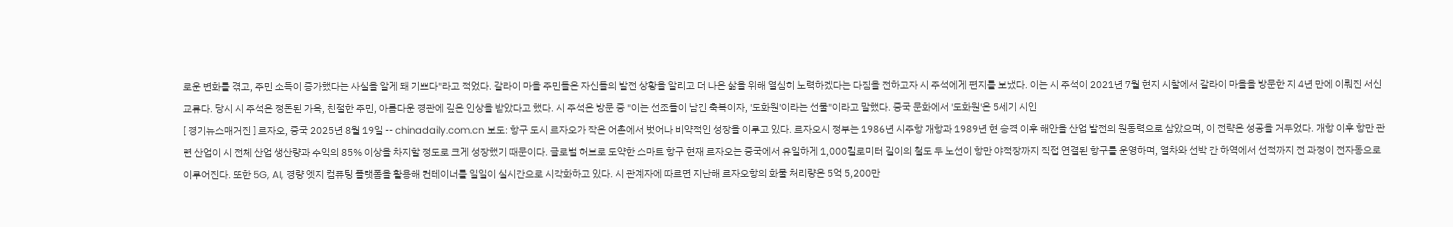로운 변화를 겪고, 주민 소득이 증가했다는 사실을 알게 돼 기쁘다"라고 적었다. 갈라이 마을 주민들은 자신들의 발전 상황을 알리고 더 나은 삶을 위해 열심히 노력하겠다는 다짐을 전하고자 시 주석에게 편지를 보냈다. 이는 시 주석이 2021년 7월 현지 시찰에서 갈라이 마을을 방문한 지 4년 만에 이뤄진 서신 교류다. 당시 시 주석은 정돈된 가옥, 친절한 주민, 아름다운 경관에 깊은 인상을 받았다고 했다. 시 주석은 방문 중 "이는 선조들이 남긴 축복이자, '도화원'이라는 선물"이라고 말했다. 중국 문화에서 '도화원'은 5세기 시인
[ 경기뉴스매거진 ] 르자오, 중국 2025년 8월 19일 -- chinadaily.com.cn 보도: 항구 도시 르자오가 작은 어촌에서 벗어나 비약적인 성장을 이루고 있다. 르자오시 정부는 1986년 시주항 개항과 1989년 현 승격 이후 해안을 산업 발전의 원동력으로 삼았으며, 이 전략은 성공을 거두었다. 개항 이후 항만 관련 산업이 시 전체 산업 생산량과 수익의 85% 이상을 차지할 정도로 크게 성장했기 때문이다. 글로벌 허브로 도약한 스마트 항구 현재 르자오는 중국에서 유일하게 1,000킬로미터 길이의 철도 두 노선이 항만 야적장까지 직접 연결된 항구를 운영하며, 열차와 선박 간 하역에서 선적까지 전 과정이 전자동으로 이루어진다. 또한 5G, AI, 경량 엣지 컴퓨팅 플랫폼을 활용해 컨테이너를 일일이 실시간으로 시각화하고 있다. 시 관계자에 따르면 지난해 르자오항의 화물 처리량은 5억 5,200만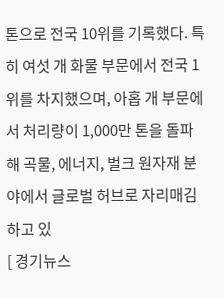톤으로 전국 10위를 기록했다. 특히 여섯 개 화물 부문에서 전국 1위를 차지했으며, 아홉 개 부문에서 처리량이 1,000만 톤을 돌파해 곡물, 에너지, 벌크 원자재 분야에서 글로벌 허브로 자리매김하고 있
[ 경기뉴스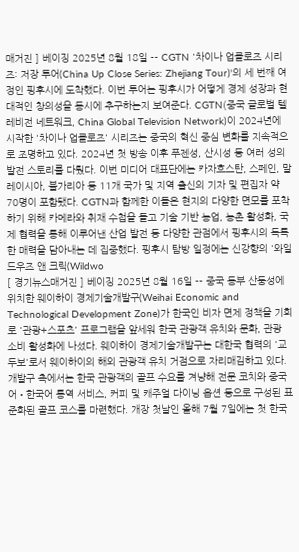매거진 ] 베이징 2025년 8월 18일 -- CGTN '차이나 업클로즈 시리즈: 저장 투어(China Up Close Series: Zhejiang Tour)'의 세 번째 여정인 핑후시에 도착했다. 이번 투어는 핑후시가 어떻게 경제 성장과 현대적인 창의성을 동시에 추구하는지 보여준다. CGTN(중국 글로벌 텔레비전 네트워크, China Global Television Network)이 2024년에 시작한 '차이나 업클로즈' 시리즈는 중국의 혁신 중심 변화를 지속적으로 조명하고 있다. 2024년 첫 방송 이후 푸젠성, 산시성 등 여러 성의 발전 스토리를 다뤘다. 이번 미디어 대표단에는 카자흐스탄, 스페인, 말레이시아, 불가리아 등 11개 국가 및 지역 출신의 기자 및 편집자 약 70명이 포함됐다. CGTN과 함께한 이들은 현지의 다양한 면모를 포착하기 위해 카메라와 취재 수첩을 들고 기술 기반 농업, 농촌 활성화, 국제 협력을 통해 이루어낸 산업 발전 등 다양한 관점에서 핑후시의 독특한 매력을 담아내는 데 집중했다. 핑후시 탐방 일정에는 신강향의 '와일드우즈 앤 크릭(Wildwo
[ 경기뉴스매거진 ] 베이징 2025년 8월 16일 -- 중국 동부 산둥성에 위치한 웨이하이 경제기술개발구(Weihai Economic and Technological Development Zone)가 한국인 비자 면제 정책을 기회로 '관광+스포츠' 프로그램을 앞세워 한국 관광객 유치와 문화, 관광 소비 활성화에 나섰다. 웨이하이 경제기술개발구는 대한국 협력의 '교두보'로서 웨이하이의 해외 관광객 유치 거점으로 자리매김하고 있다. 개발구 측에서는 한국 관광객의 골프 수요를 겨냥해 전문 코치와 중국어•한국어 통역 서비스, 커피 및 캐주얼 다이닝 옵션 등으로 구성된 표준화된 골프 코스를 마련했다. 개장 첫날인 올해 7월 7일에는 첫 한국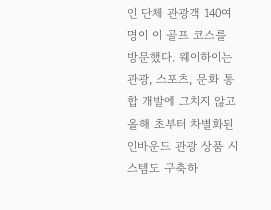인 단체 관광객 140여 명이 이 골프 코스를 방문했다. 웨이하이는 관광, 스포츠, 문화 통합 개발에 그치지 않고 올해 초부터 차별화된 인바운드 관광 상품 시스템도 구축하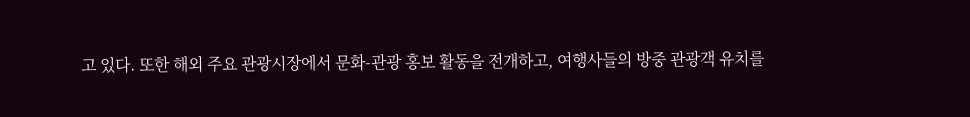고 있다. 또한 해외 주요 관광시장에서 문화-관광 홍보 활동을 전개하고, 여행사들의 방중 관광객 유치를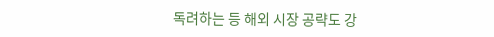독려하는 등 해외 시장 공략도 강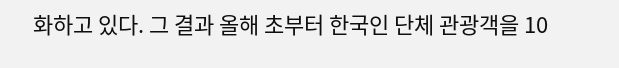화하고 있다. 그 결과 올해 초부터 한국인 단체 관광객을 10